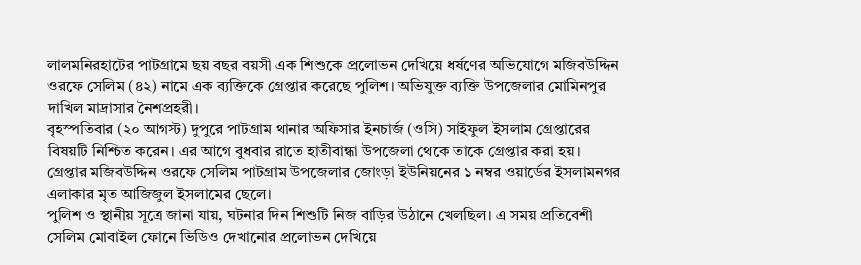লালমনিরহাটের পাটগ্রামে ছয় বছর বয়সী এক শিশুকে প্রলোভন দেখিয়ে ধর্ষণের অভিযোগে মজিবউদ্দিন ওরফে সেলিম (৪২) নামে এক ব্যক্তিকে গ্রেপ্তার করেছে পুলিশ। অভিযুক্ত ব্যক্তি উপজেলার মোমিনপুর দাখিল মাদ্রাসার নৈশপ্রহরী।
বৃহস্পতিবার (২০ আগস্ট) দুপুরে পাটগ্রাম থানার অফিসার ইনচার্জ (ওসি) সাইফুল ইসলাম গ্রেপ্তারের বিষয়টি নিশ্চিত করেন। এর আগে বুধবার রাতে হাতীবান্ধা উপজেলা থেকে তাকে গ্রেপ্তার করা হয়।
গ্রেপ্তার মজিবউদ্দিন ওরফে সেলিম পাটগ্রাম উপজেলার জোংড়া ইউনিয়নের ১ নম্বর ওয়ার্ডের ইসলামনগর এলাকার মৃত আজিজুল ইসলামের ছেলে।
পুলিশ ও স্থানীয় সূত্রে জানা যায়, ঘটনার দিন শিশুটি নিজ বাড়ির উঠানে খেলছিল। এ সময় প্রতিবেশী সেলিম মোবাইল ফোনে ভিডিও দেখানোর প্রলোভন দেখিয়ে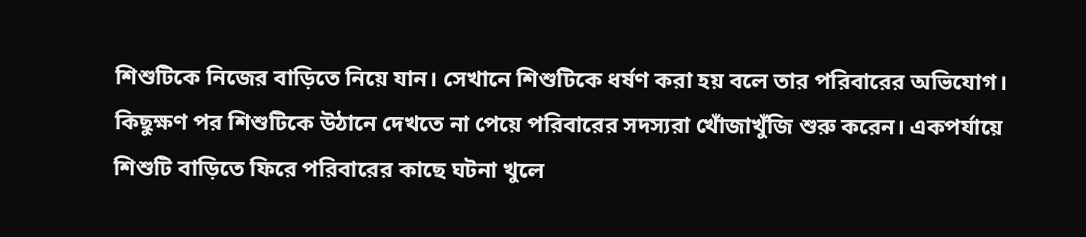শিশুটিকে নিজের বাড়িতে নিয়ে যান। সেখানে শিশুটিকে ধর্ষণ করা হয় বলে তার পরিবারের অভিযোগ।
কিছুক্ষণ পর শিশুটিকে উঠানে দেখতে না পেয়ে পরিবারের সদস্যরা খোঁজাখুঁজি শুরু করেন। একপর্যায়ে শিশুটি বাড়িতে ফিরে পরিবারের কাছে ঘটনা খুলে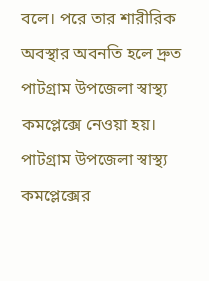বলে। পরে তার শারীরিক অবস্থার অবনতি হলে দ্রুত পাটগ্রাম উপজেলা স্বাস্থ্য কমপ্লেক্সে নেওয়া হয়।
পাটগ্রাম উপজেলা স্বাস্থ্য কমপ্লেক্সের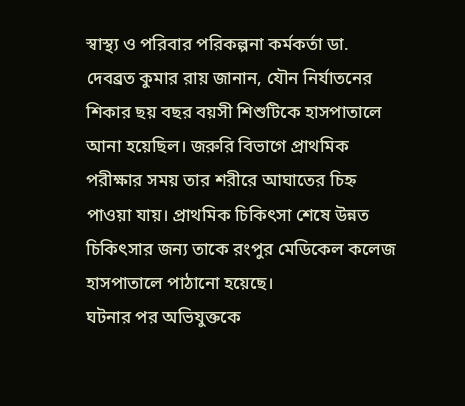স্বাস্থ্য ও পরিবার পরিকল্পনা কর্মকর্তা ডা. দেবব্রত কুমার রায় জানান, যৌন নির্যাতনের শিকার ছয় বছর বয়সী শিশুটিকে হাসপাতালে আনা হয়েছিল। জরুরি বিভাগে প্রাথমিক পরীক্ষার সময় তার শরীরে আঘাতের চিহ্ন পাওয়া যায়। প্রাথমিক চিকিৎসা শেষে উন্নত চিকিৎসার জন্য তাকে রংপুর মেডিকেল কলেজ হাসপাতালে পাঠানো হয়েছে।
ঘটনার পর অভিযুক্তকে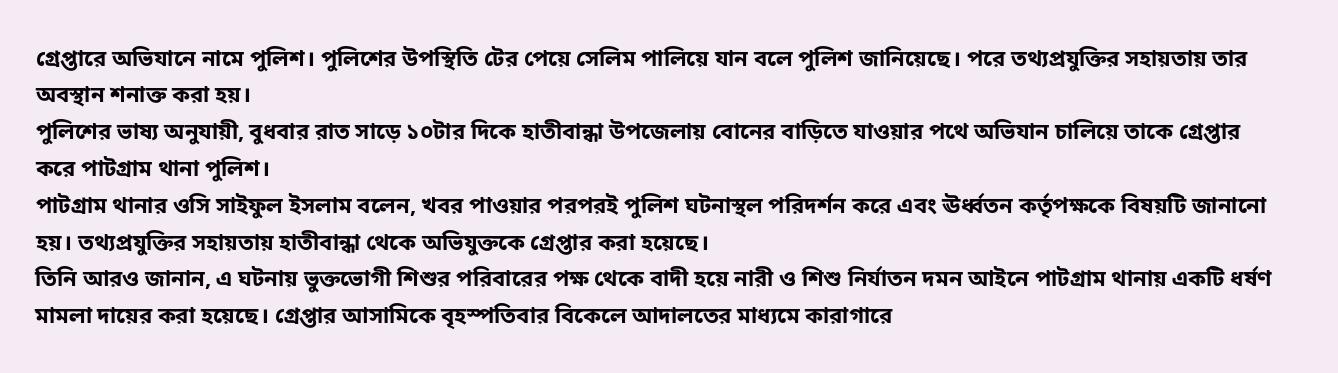গ্রেপ্তারে অভিযানে নামে পুলিশ। পুলিশের উপস্থিতি টের পেয়ে সেলিম পালিয়ে যান বলে পুলিশ জানিয়েছে। পরে তথ্যপ্রযুক্তির সহায়তায় তার অবস্থান শনাক্ত করা হয়।
পুলিশের ভাষ্য অনুযায়ী, বুধবার রাত সাড়ে ১০টার দিকে হাতীবান্ধা উপজেলায় বোনের বাড়িতে যাওয়ার পথে অভিযান চালিয়ে তাকে গ্রেপ্তার করে পাটগ্রাম থানা পুলিশ।
পাটগ্রাম থানার ওসি সাইফুল ইসলাম বলেন, খবর পাওয়ার পরপরই পুলিশ ঘটনাস্থল পরিদর্শন করে এবং ঊর্ধ্বতন কর্তৃপক্ষকে বিষয়টি জানানো হয়। তথ্যপ্রযুক্তির সহায়তায় হাতীবান্ধা থেকে অভিযুক্তকে গ্রেপ্তার করা হয়েছে।
তিনি আরও জানান, এ ঘটনায় ভুক্তভোগী শিশুর পরিবারের পক্ষ থেকে বাদী হয়ে নারী ও শিশু নির্যাতন দমন আইনে পাটগ্রাম থানায় একটি ধর্ষণ মামলা দায়ের করা হয়েছে। গ্রেপ্তার আসামিকে বৃহস্পতিবার বিকেলে আদালতের মাধ্যমে কারাগারে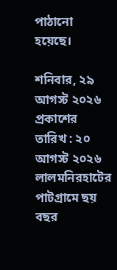পাঠানো হয়েছে।

শনিবার, ২৯ আগস্ট ২০২৬
প্রকাশের তারিখ : ২০ আগস্ট ২০২৬
লালমনিরহাটের পাটগ্রামে ছয় বছর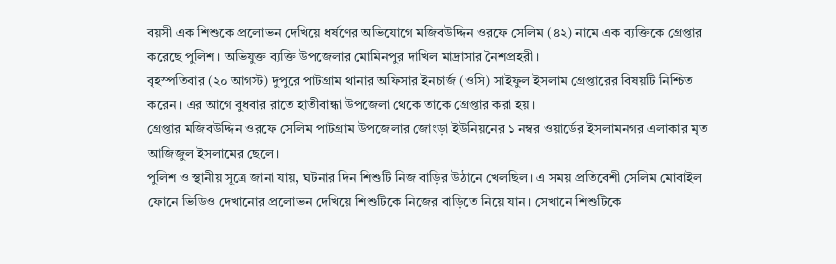বয়সী এক শিশুকে প্রলোভন দেখিয়ে ধর্ষণের অভিযোগে মজিবউদ্দিন ওরফে সেলিম (৪২) নামে এক ব্যক্তিকে গ্রেপ্তার করেছে পুলিশ। অভিযুক্ত ব্যক্তি উপজেলার মোমিনপুর দাখিল মাদ্রাসার নৈশপ্রহরী।
বৃহস্পতিবার (২০ আগস্ট) দুপুরে পাটগ্রাম থানার অফিসার ইনচার্জ (ওসি) সাইফুল ইসলাম গ্রেপ্তারের বিষয়টি নিশ্চিত করেন। এর আগে বুধবার রাতে হাতীবান্ধা উপজেলা থেকে তাকে গ্রেপ্তার করা হয়।
গ্রেপ্তার মজিবউদ্দিন ওরফে সেলিম পাটগ্রাম উপজেলার জোংড়া ইউনিয়নের ১ নম্বর ওয়ার্ডের ইসলামনগর এলাকার মৃত আজিজুল ইসলামের ছেলে।
পুলিশ ও স্থানীয় সূত্রে জানা যায়, ঘটনার দিন শিশুটি নিজ বাড়ির উঠানে খেলছিল। এ সময় প্রতিবেশী সেলিম মোবাইল ফোনে ভিডিও দেখানোর প্রলোভন দেখিয়ে শিশুটিকে নিজের বাড়িতে নিয়ে যান। সেখানে শিশুটিকে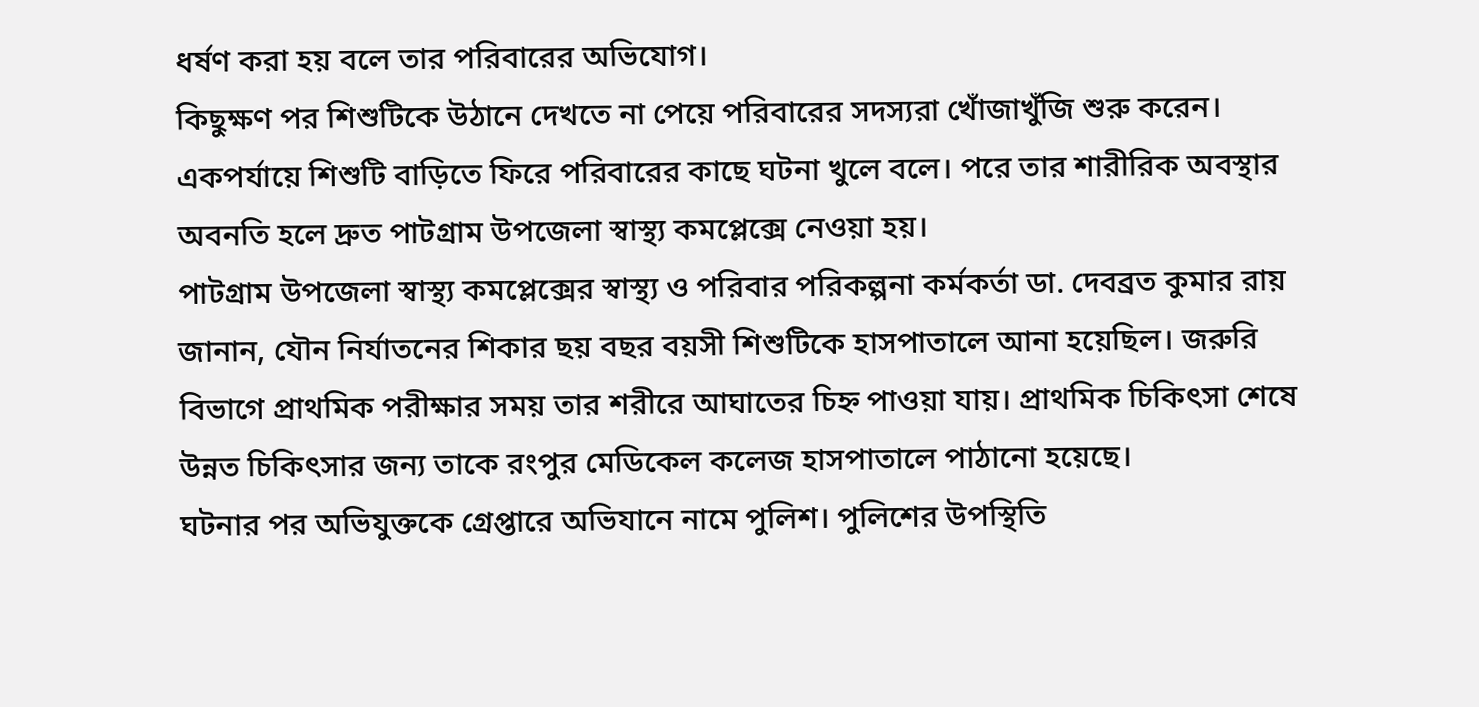ধর্ষণ করা হয় বলে তার পরিবারের অভিযোগ।
কিছুক্ষণ পর শিশুটিকে উঠানে দেখতে না পেয়ে পরিবারের সদস্যরা খোঁজাখুঁজি শুরু করেন। একপর্যায়ে শিশুটি বাড়িতে ফিরে পরিবারের কাছে ঘটনা খুলে বলে। পরে তার শারীরিক অবস্থার অবনতি হলে দ্রুত পাটগ্রাম উপজেলা স্বাস্থ্য কমপ্লেক্সে নেওয়া হয়।
পাটগ্রাম উপজেলা স্বাস্থ্য কমপ্লেক্সের স্বাস্থ্য ও পরিবার পরিকল্পনা কর্মকর্তা ডা. দেবব্রত কুমার রায় জানান, যৌন নির্যাতনের শিকার ছয় বছর বয়সী শিশুটিকে হাসপাতালে আনা হয়েছিল। জরুরি বিভাগে প্রাথমিক পরীক্ষার সময় তার শরীরে আঘাতের চিহ্ন পাওয়া যায়। প্রাথমিক চিকিৎসা শেষে উন্নত চিকিৎসার জন্য তাকে রংপুর মেডিকেল কলেজ হাসপাতালে পাঠানো হয়েছে।
ঘটনার পর অভিযুক্তকে গ্রেপ্তারে অভিযানে নামে পুলিশ। পুলিশের উপস্থিতি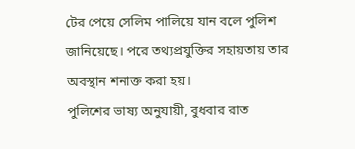টের পেয়ে সেলিম পালিয়ে যান বলে পুলিশ জানিয়েছে। পরে তথ্যপ্রযুক্তির সহায়তায় তার অবস্থান শনাক্ত করা হয়।
পুলিশের ভাষ্য অনুযায়ী, বুধবার রাত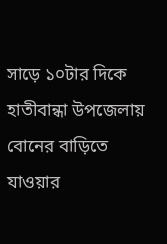সাড়ে ১০টার দিকে হাতীবান্ধা উপজেলায় বোনের বাড়িতে যাওয়ার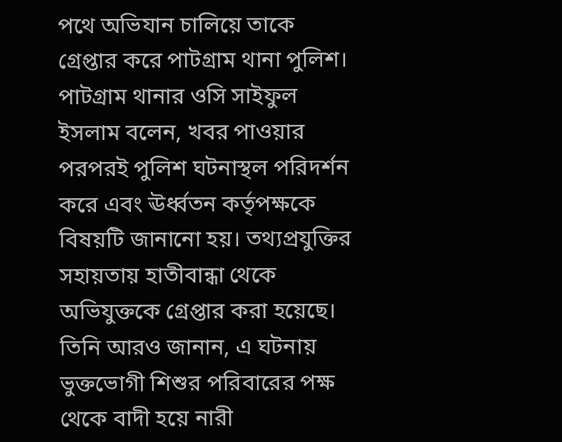পথে অভিযান চালিয়ে তাকে গ্রেপ্তার করে পাটগ্রাম থানা পুলিশ।
পাটগ্রাম থানার ওসি সাইফুল ইসলাম বলেন, খবর পাওয়ার পরপরই পুলিশ ঘটনাস্থল পরিদর্শন করে এবং ঊর্ধ্বতন কর্তৃপক্ষকে বিষয়টি জানানো হয়। তথ্যপ্রযুক্তির সহায়তায় হাতীবান্ধা থেকে অভিযুক্তকে গ্রেপ্তার করা হয়েছে।
তিনি আরও জানান, এ ঘটনায় ভুক্তভোগী শিশুর পরিবারের পক্ষ থেকে বাদী হয়ে নারী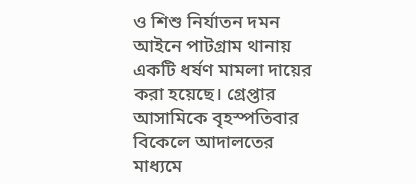ও শিশু নির্যাতন দমন আইনে পাটগ্রাম থানায় একটি ধর্ষণ মামলা দায়ের করা হয়েছে। গ্রেপ্তার আসামিকে বৃহস্পতিবার বিকেলে আদালতের মাধ্যমে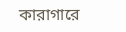কারাগারে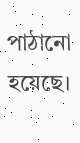পাঠানো হয়েছে।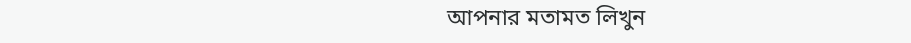আপনার মতামত লিখুন